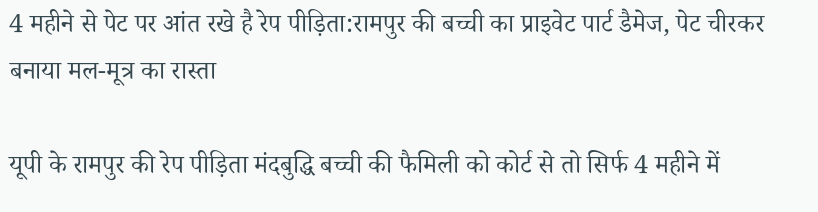4 महीने से पेट पर आंत रखे है रेप पीड़िता:रामपुर की बच्ची का प्राइवेट पार्ट डैमेज, पेट चीरकर बनाया मल-मूत्र का रास्ता

यूपी के रामपुर की रेप पीड़िता मंदबुद्धि बच्ची की फैमिली को कोर्ट से तो सिर्फ 4 महीने में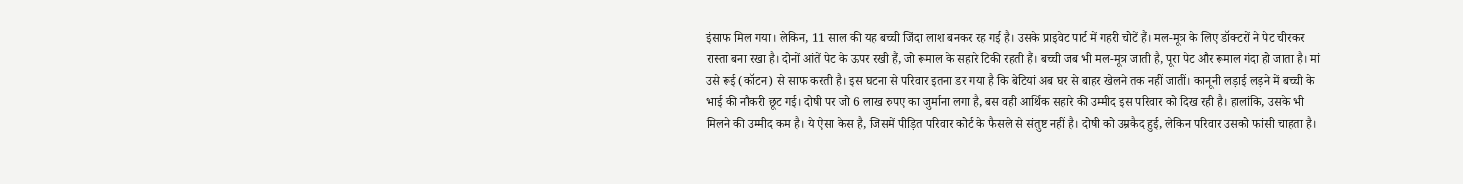इंसाफ मिल गया। लेकिन, 11 साल की यह बच्ची जिंदा लाश बनकर रह गई है। उसके प्राइवेट पार्ट में गहरी चोटें हैं। मल-मूत्र के लिए डॉक्टरों ने पेट चीरकर रास्ता बना रखा है। दोनों आंतें पेट के ऊपर रखी हैं, जो रूमाल के सहारे टिकी रहती हैं। बच्ची जब भी मल-मूत्र जाती है, पूरा पेट और रूमाल गंदा हो जाता है। मां उसे रूई (कॉटन) से साफ करती है। इस घटना से परिवार इतना डर गया है कि बेटियां अब घर से बाहर खेलने तक नहीं जातीं। कानूनी लड़ाई लड़ने में बच्ची के भाई की नौकरी छूट गई। दोषी पर जो 6 लाख रुपए का जुर्माना लगा है, बस वही आर्थिक सहारे की उम्मीद इस परिवार को दिख रही है। हालांकि, उसके भी मिलने की उम्मीद कम है। ये ऐसा केस है, जिसमें पीड़ित परिवार कोर्ट के फैसले से संतुष्ट नहीं है। दोषी को उम्रकैद हुई, लेकिन परिवार उसको फांसी चाहता है।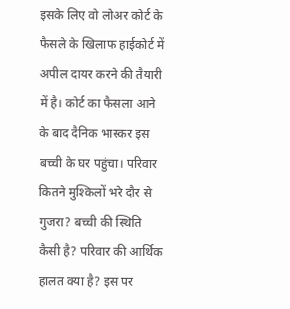इसके लिए वो लोअर कोर्ट के फैसले के खिलाफ हाईकोर्ट में अपील दायर करने की तैयारी में है। कोर्ट का फैसला आने के बाद दैनिक भास्कर इस बच्ची के घर पहुंचा। परिवार कितने मुश्किलों भरे दौर से गुजरा? बच्ची की स्थिति कैसी है? परिवार की आर्थिक हालत क्या है? इस पर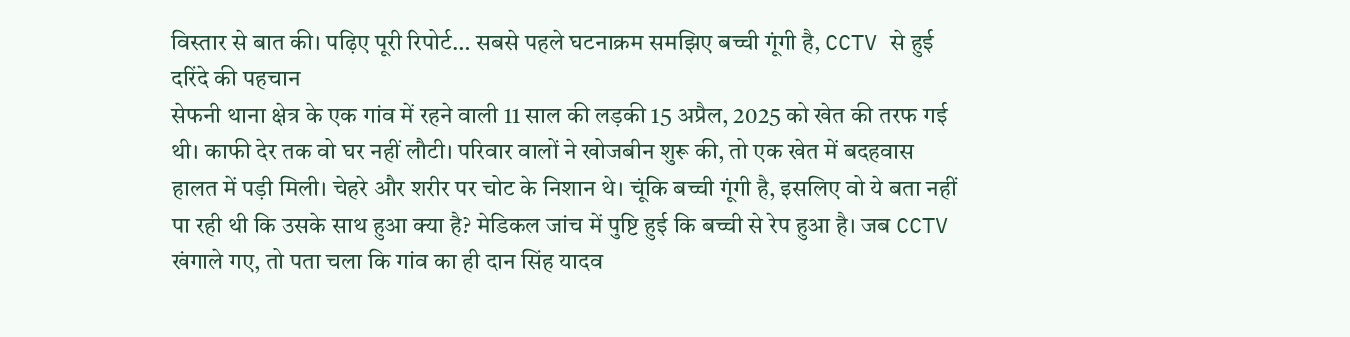विस्तार से बात की। पढ़िए पूरी रिपोर्ट… सबसे पहले घटनाक्रम समझिए बच्ची गूंगी है, CCTV से हुई दरिंदे की पहचान
सेफनी थाना क्षेत्र के एक गांव में रहने वाली 11 साल की लड़की 15 अप्रैल, 2025 को खेत की तरफ गई थी। काफी देर तक वो घर नहीं लौटी। परिवार वालों ने खोजबीन शुरू की, तो एक खेत में बदहवास हालत में पड़ी मिली। चेहरे और शरीर पर चोट के निशान थे। चूंकि बच्ची गूंगी है, इसलिए वो ये बता नहीं पा रही थी कि उसके साथ हुआ क्या है? मेडिकल जांच में पुष्टि हुई कि बच्ची से रेप हुआ है। जब CCTV खंगाले गए, तो पता चला कि गांव का ही दान सिंह यादव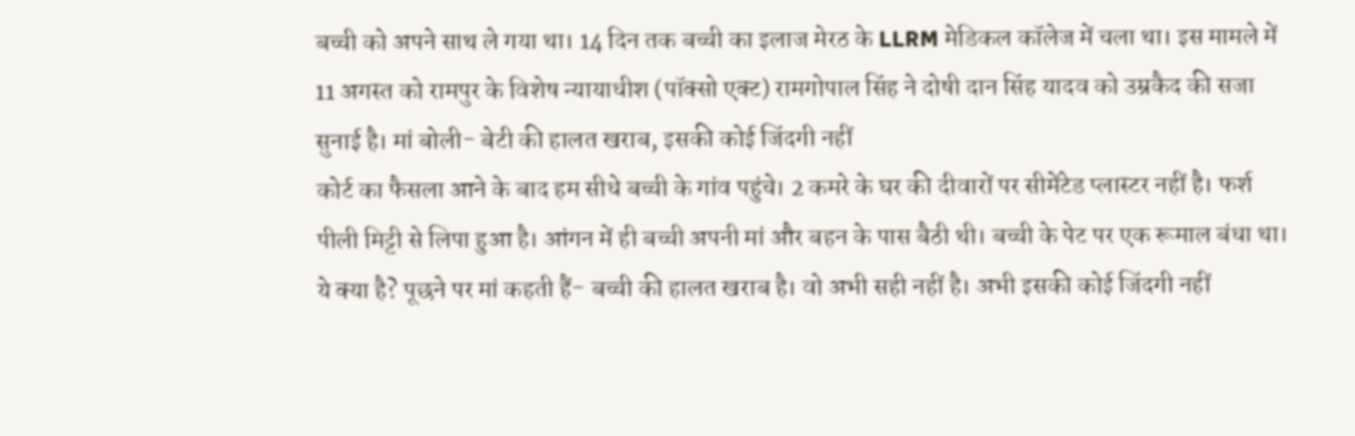बच्ची को अपने साथ ले गया था। 14 दिन तक बच्ची का इलाज मेरठ के LLRM मेडिकल कॉलेज में चला था। इस मामले में 11 अगस्त को रामपुर के विशेष न्यायाधीश (पॉक्सो एक्ट) रामगोपाल सिंह ने दोषी दान सिंह यादव को उम्रकैद की सजा सुनाई है। मां बोली- बेटी की हालत खराब, इसकी कोई जिंदगी नहीं
कोर्ट का फैसला आने के बाद हम सीधे बच्ची के गांव पहुंचे। 2 कमरे के घर की दीवारों पर सीमेंटेड प्लास्टर नहीं है। फर्श पीली मिट्टी से लिपा हुआ है। आंगन में ही बच्ची अपनी मां और बहन के पास बैठी थी। बच्ची के पेट पर एक रूमाल बंधा था। ये क्या है? पूछने पर मां कहती हैं- बच्ची की हालत खराब है। वो अभी सही नहीं है। अभी इसकी कोई जिंदगी नहीं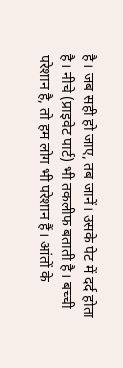है। जब सही हो जाए, तब जानें। उसके पेट में दर्द होता है। नीचे (प्राइवेट पार्ट) भी तकलीफ बताती है। बच्ची परेशान है, तो हम लोग भी परेशान हैं। आंतों के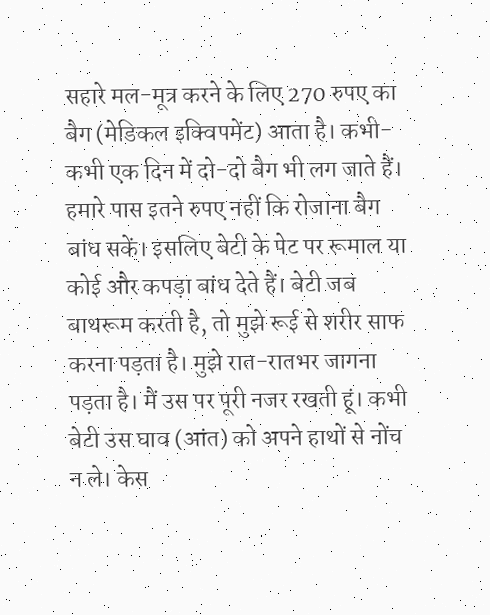सहारे मल-मूत्र करने के लिए 270 रुपए का बैग (मेडिकल इक्विपमेंट) आता है। कभी-कभी एक दिन में दो-दो बैग भी लग जाते हैं। हमारे पास इतने रुपए नहीं कि रोजाना बैग बांध सकें। इसलिए बेटी के पेट पर रूमाल या कोई और कपड़ा बांध देते हैं। बेटी जब बाथरूम करती है, तो मुझे रूई से शरीर साफ करना पड़ता है। मुझे रात-रातभर जागना पड़ता है। मैं उस पर पूरी नजर रखती हूं। कभी बेटी उस घाव (आंत) को अपने हाथों से नोंच न ले। केस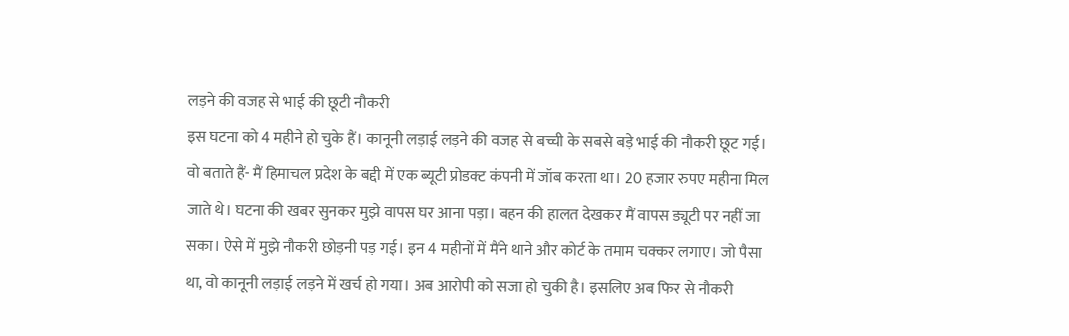लड़ने की वजह से भाई की छूटी नौकरी
इस घटना को 4 महीने हो चुके हैं। कानूनी लड़ाई लड़ने की वजह से बच्ची के सबसे बड़े भाई की नौकरी छूट गई। वो बताते हैं- मैं हिमाचल प्रदेश के बद्दी में एक ब्यूटी प्रोडक्ट कंपनी में जॉब करता था। 20 हजार रुपए महीना मिल जाते थे। घटना की खबर सुनकर मुझे वापस घर आना पड़ा। बहन की हालत देखकर मैं वापस ड्यूटी पर नहीं जा सका। ऐसे में मुझे नौकरी छोड़नी पड़ गई। इन 4 महीनों में मैंने थाने और कोर्ट के तमाम चक्कर लगाए। जो पैसा था, वो कानूनी लड़ाई लड़ने में खर्च हो गया। अब आरोपी को सजा हो चुकी है। इसलिए अब फिर से नौकरी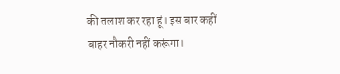की तलाश कर रहा हूं। इस बार कहीं बाहर नौकरी नहीं करूंगा।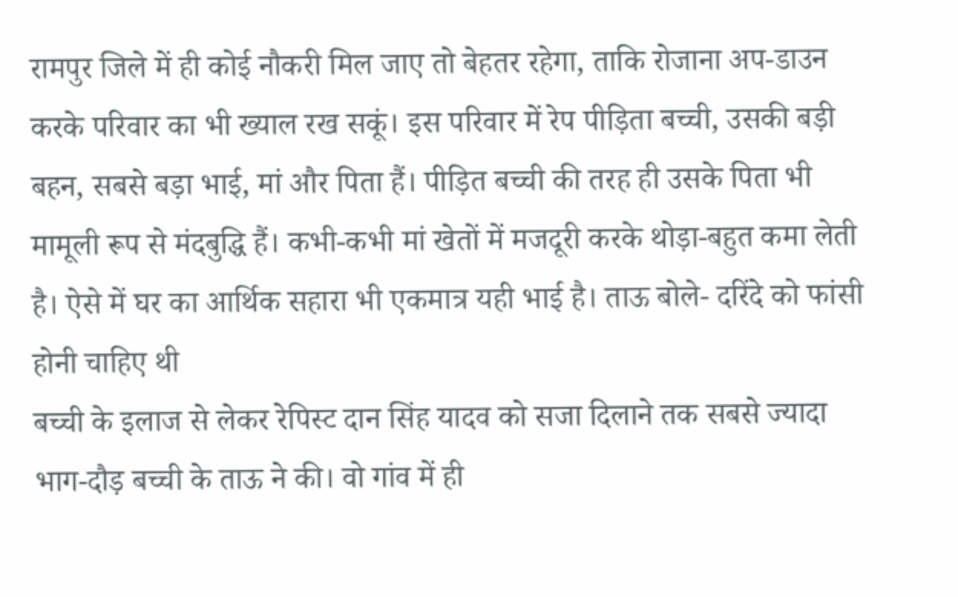रामपुर जिले में ही कोई नौकरी मिल जाए तो बेहतर रहेगा, ताकि रोजाना अप-डाउन करके परिवार का भी ख्याल रख सकूं। इस परिवार में रेप पीड़िता बच्ची, उसकी बड़ी बहन, सबसे बड़ा भाई, मां और पिता हैं। पीड़ित बच्ची की तरह ही उसके पिता भी मामूली रूप से मंदबुद्धि हैं। कभी-कभी मां खेतों में मजदूरी करके थोड़ा-बहुत कमा लेती है। ऐसे में घर का आर्थिक सहारा भी एकमात्र यही भाई है। ताऊ बोले- दरिंदे को फांसी होनी चाहिए थी
बच्ची के इलाज से लेकर रेपिस्ट दान सिंह यादव को सजा दिलाने तक सबसे ज्यादा भाग-दौड़ बच्ची के ताऊ ने की। वो गांव में ही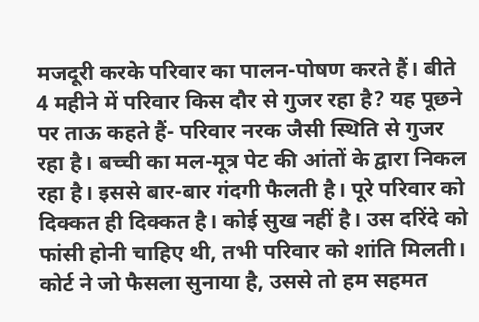मजदूरी करके परिवार का पालन-पोषण करते हैं। बीते 4 महीने में परिवार किस दौर से गुजर रहा है? यह पूछने पर ताऊ कहते हैं- परिवार नरक जैसी स्थिति से गुजर रहा है। बच्ची का मल-मूत्र पेट की आंतों के द्वारा निकल रहा है। इससे बार-बार गंदगी फैलती है। पूरे परिवार को दिक्कत ही दिक्कत है। कोई सुख नहीं है। उस दरिंदे को फांसी होनी चाहिए थी, तभी परिवार को शांति मिलती। कोर्ट ने जो फैसला सुनाया है, उससे तो हम सहमत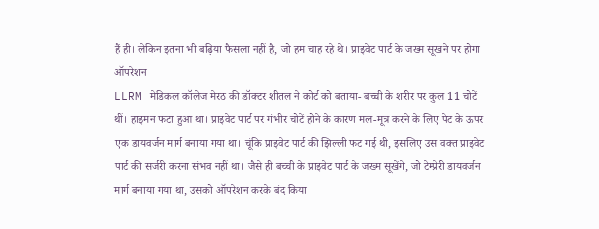हैं ही। लेकिन इतना भी बढ़िया फैसला नहीं है, जो हम चाह रहे थे। प्राइवेट पार्ट के जख्म सूखने पर होगा ऑपरेशन
LLRM मेडिकल कॉलेज मेरठ की डॉक्टर शीतल ने कोर्ट को बताया- बच्ची के शरीर पर कुल 11 चोटें थीं। हाइमन फटा हुआ था। प्राइवेट पार्ट पर गंभीर चोटें होने के कारण मल-मूत्र करने के लिए पेट के ऊपर एक डायवर्जन मार्ग बनाया गया था। चूंकि प्राइवेट पार्ट की झिल्ली फट गई थी, इसलिए उस वक्त प्राइवेट पार्ट की सर्जरी करना संभव नहीं था। जैसे ही बच्ची के प्राइवेट पार्ट के जख्म सूखेंगे, जो टेम्प्रेरी डायवर्जन मार्ग बनाया गया था, उसको ऑपरेशन करके बंद किया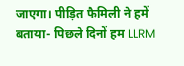जाएगा। पीड़ित फैमिली ने हमें बताया- पिछले दिनों हम LLRM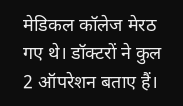मेडिकल कॉलेज मेरठ गए थे। डॉक्टरों ने कुल 2 ऑपरेशन बताए हैं।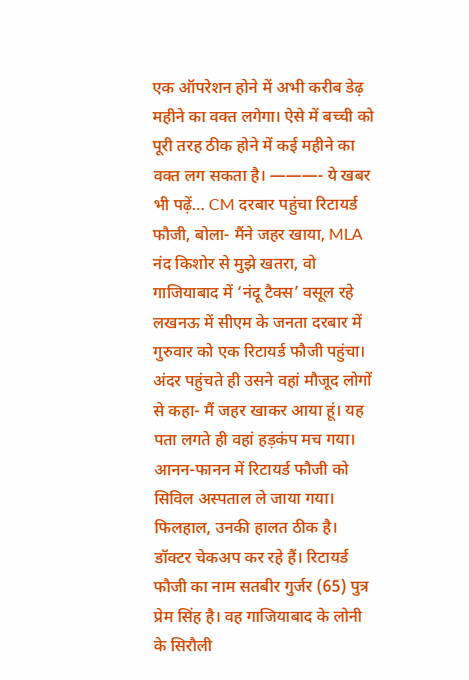एक ऑपरेशन होने में अभी करीब डेढ़ महीने का वक्त लगेगा। ऐसे में बच्ची को पूरी तरह ठीक होने में कई महीने का वक्त लग सकता है। ———- ये खबर भी पढ़ें… CM दरबार पहुंचा रिटायर्ड फौजी, बोला- मैंने जहर खाया, MLA नंद किशोर से मुझे खतरा, वो गाजियाबाद में ‘नंदू टैक्स’ वसूल रहे लखनऊ में सीएम के जनता दरबार में गुरुवार को एक रिटायर्ड फौजी पहुंचा। अंदर पहुंचते ही उसने वहां मौजूद लोगों से कहा- मैं जहर खाकर आया हूं। यह पता लगते ही वहां हड़कंप मच गया। आनन-फानन में रिटायर्ड फौजी को सिविल अस्पताल ले जाया गया। फिलहाल, उनकी हालत ठीक है। डॉक्टर चेकअप कर रहे हैं। रिटायर्ड फौजी का नाम सतबीर गुर्जर (65) पुत्र प्रेम सिंह है। वह गाजियाबाद के लोनी के सिरौली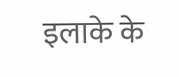इलाके के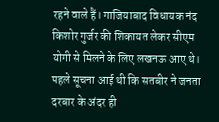रहने वाले हैं। गाजियाबाद विधायक नंद किशोर गुर्जर की शिकायत लेकर सीएम योगी से मिलने के लिए लखनऊ आए थे। पहले सूचना आई थी कि सतबीर ने जनता दरबार के अंदर ही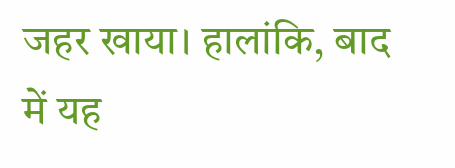जहर खाया। हालांकि, बाद में यह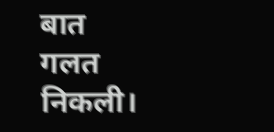बात गलत निकली।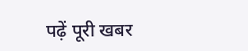पढ़ें पूरी खबर